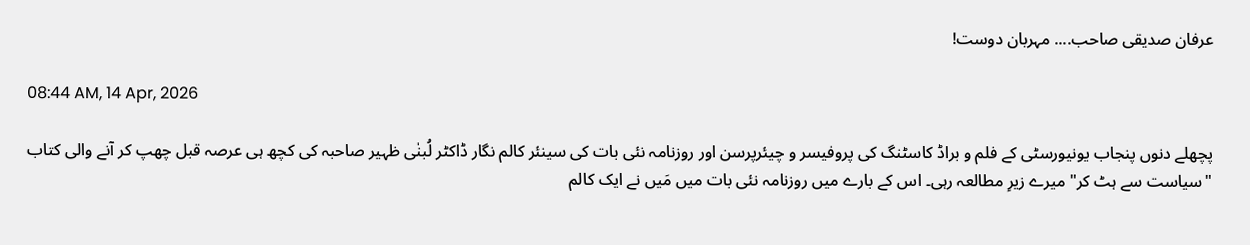عرفان صدیقی صاحب.... مہربان دوست!

08:44 AM, 14 Apr, 2026

پچھلے دنوں پنجاب یونیورسٹی کے فلم و براڈ کاسٹنگ کی پروفیسر و چیئرپرسن اور روزنامہ نئی بات کی سینئر کالم نگار ڈاکٹر لُبنٰی ظہیر صاحبہ کی کچھ ہی عرصہ قبل چھپ کر آنے والی کتاب "سیاست سے ہٹ کر" میرے زیرِ مطالعہ رہی۔ اس کے بارے میں روزنامہ نئی بات میں مَیں نے ایک کالم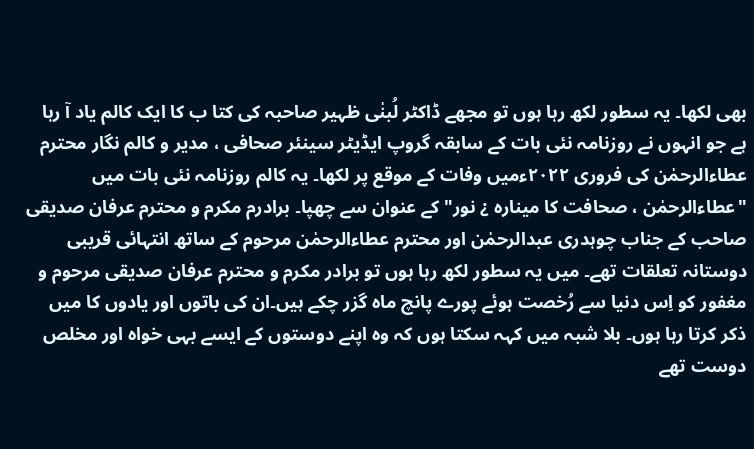بھی لکھا۔ یہ سطور لکھ رہا ہوں تو مجھے ڈاکٹر لُبنٰی ظہیر صاحبہ کی کتا ب کا ایک کالم یاد آ رہا ہے جو انہوں نے روزنامہ نئی بات کے سابقہ گروپ ایڈیٹر سینئر صحافی ، مدیر و کالم نگار محترم عطاءالرحمٰن کی فروری ۲۰۲۲ءمیں وفات کے موقع پر لکھا۔ یہ کالم روزنامہ نئی بات میں "عطاءالرحمٰن ، صحافت کا مینارہ ¿ نور" کے عنوان سے چھپا۔ برادرم مکرم و محترم عرفان صدیقی صاحب کے جناب چوہدری عبدالرحمٰن اور محترم عطاءالرحمٰن مرحوم کے ساتھ انتہائی قریبی دوستانہ تعلقات تھے۔ میں یہ سطور لکھ رہا ہوں تو برادر مکرم و محترم عرفان صدیقی مرحوم و مغفور کو اِس دنیا سے رُخصت ہوئے پورے پانچ ماہ گزر چکے ہیں۔ان کی باتوں اور یادوں کا میں ذکر کرتا رہا ہوں۔ بلا شبہ میں کہہ سکتا ہوں کہ وہ اپنے دوستوں کے ایسے بہی خواہ اور مخلص دوست تھے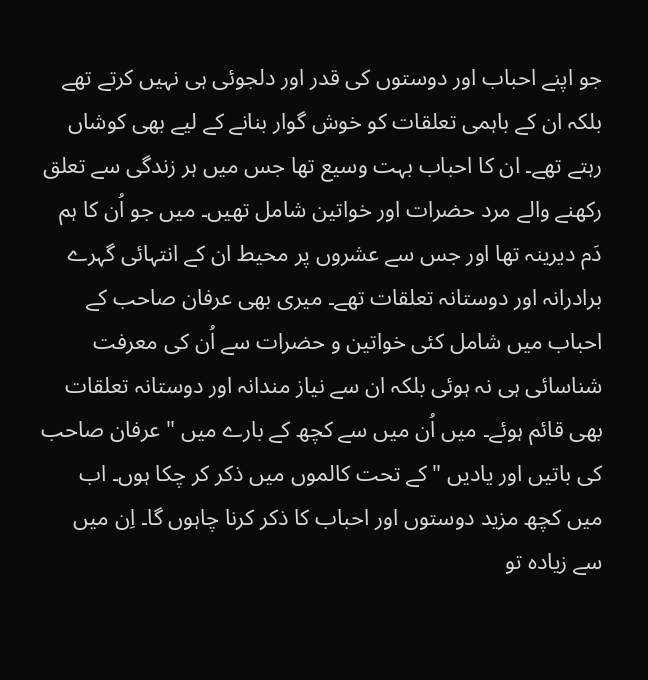جو اپنے احباب اور دوستوں کی قدر اور دلجوئی ہی نہیں کرتے تھے بلکہ ان کے باہمی تعلقات کو خوش گوار بنانے کے لیے بھی کوشاں رہتے تھے۔ ان کا احباب بہت وسیع تھا جس میں ہر زندگی سے تعلق رکھنے والے مرد حضرات اور خواتین شامل تھیں۔ میں جو اُن کا ہم دَم دیرینہ تھا اور جس سے عشروں پر محیط ان کے انتہائی گہرے برادرانہ اور دوستانہ تعلقات تھے۔ میری بھی عرفان صاحب کے احباب میں شامل کئی خواتین و حضرات سے اُن کی معرفت شناسائی ہی نہ ہوئی بلکہ ان سے نیاز مندانہ اور دوستانہ تعلقات بھی قائم ہوئے۔ میں اُن میں سے کچھ کے بارے میں " عرفان صاحب کی باتیں اور یادیں "کے تحت کالموں میں ذکر کر چکا ہوں۔ اب میں کچھ مزید دوستوں اور احباب کا ذکر کرنا چاہوں گا۔ اِن میں سے زیادہ تو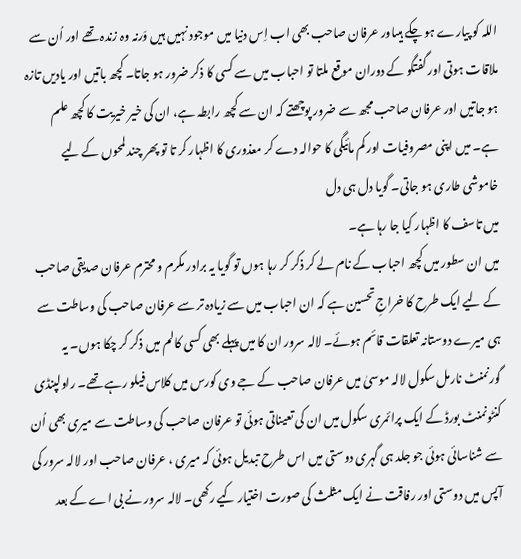اللہ کو پیارے ہو چکے ہیںاور عرفان صاحب بھی اب اِس دنیا میں موجود نہیں ہیں وَرنہ وہ زندہ تھے اور اُن سے ملاقات ہوتی اور گفتگو کے دوران موقع ملتا تو احباب میں سے کسی کا ذکر ضرور ہو جاتا۔ کچھ باتیں اور یادیں تازہ ہو جاتیں اور عرفان صاحب مجھ سے ضرور پوچھتے کہ ان سے کچھ رابطہ ہے، ان کی خیر خیریت کا کچھ علم ہے۔ میں اپنی مصروفیات اور کم مائیگی کا حوالہ دے کر معذوری کا اظہار کر تا تو پھر چند لمحوں کے لیے خاموشی طاری ہو جاتی۔ گویا دل ہی دل
میں تاسف کا اظہار کیا جا رہا ہے۔
میں ان سطور میں کچھ احباب کے نام لے کر ذکر کر رہا ہوں تو گویا یہ برادر مکرم و محترم عرفان صدیقی صاحب کے لیے ایک طرح کا خراجِ تحسین ہے کہ ان احباب میں سے زیادہ تر سے عرفان صاحب کی وساطت سے ہی میرے دوستانہ تعلقات قائم ہوئے۔ لالہ سرور ان کا میں پہلے بھی کسی کالم میں ذکر کر چکا ہوں۔ یہ گورنمنٹ نارمل سکول لالہ موسیٰ میں عرفان صاحب کے جے وی کورس میں کلاس فیلو رہے تھے۔ راولپنڈی کنٹونمنٹ بورڈ کے ایک پرائمری سکول میں ان کی تعیناتی ہوئی تو عرفان صاحب کی وساطت سے میری بھی اُن سے شناسائی ہوئی جو جلد ہی گہری دوستی میں اس طرح تبدیل ہوئی کہ میری ، عرفان صاحب اور لالہ سرور کی آپس میں دوستی اور رفاقت نے ایک مثلث کی صورت اختیار کیے رکھی۔ لالہ سرور نے بی اے کے بعد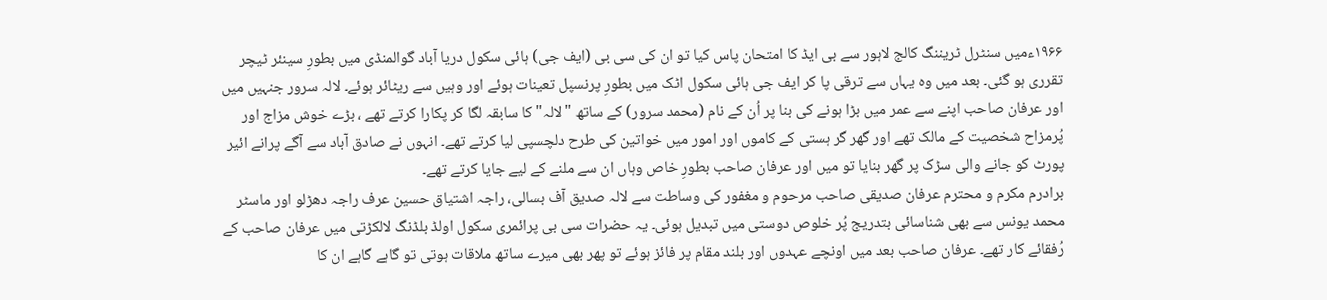۱۹۶۶ءمیں سنٹرل ٹریننگ کالج لاہور سے بی ایڈ کا امتحان پاس کیا تو ان کی سی بی (ایف جی) ہائی سکول دریا آباد گوالمنڈی میں بطورِ سینئر ٹیچر تقرری ہو گئی۔ بعد میں وہ یہاں سے ترقی پا کر ایف جی ہائی سکول اٹک میں بطورِ پرنسپل تعینات ہوئے اور وہیں سے ریٹائر ہوئے۔ لالہ سرور جنہیں میں اور عرفان صاحب اپنے سے عمر میں بڑا ہونے کی بنا پر اُن کے نام (محمد سرور) کے ساتھ "لالہ" کا سابقہ لگا کر پکارا کرتے تھے ، بڑے خوش مزاج اور پُرمزاح شخصیت کے مالک تھے اور گھر گر ہستی کے کاموں اور امور میں خواتین کی طرح دلچسپی لیا کرتے تھے۔ انہوں نے صادق آباد سے آگے پرانے ائیر پورٹ کو جانے والی سڑک پر گھر بنایا تو میں اور عرفان صاحب بطورِ خاص وہاں ان سے ملنے کے لیے جایا کرتے تھے۔
برادرم مکرم و محترم عرفان صدیقی صاحب مرحوم و مغفور کی وساطت سے لالہ صدیق آف بسالی، راجہ اشتیاق حسین عرف راجہ دھڑلو اور ماسٹر محمد یونس سے بھی شناسائی بتدریج پُر خلوص دوستی میں تبدیل ہوئی۔ یہ حضرات سی بی پرائمری سکول اولڈ بلڈنگ لالکڑتی میں عرفان صاحب کے رُفقائے کار تھے۔ عرفان صاحب بعد میں اونچے عہدوں اور بلند مقام پر فائز ہوئے تو پھر بھی میرے ساتھ ملاقات ہوتی تو گاہے گاہے ان کا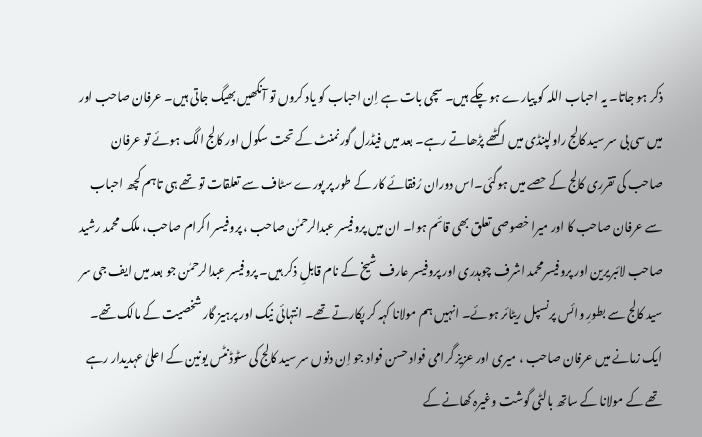ذکر ہو جاتا۔ یہ احباب اللہ کو پیارے ہو چکے ہیں۔ سچی بات ہے اِن احباب کو یاد کروں تو آنکھیں بھیگ جاتی ہیں۔ عرفان صاحب اور میں سی بی سر سید کالج راولپنڈی میں اکٹھے پڑھاتے رہے۔ بعد میں فیڈرل گورنمنٹ کے تحت سکول اور کالج الگ ہوئے تو عرفان صاحب کی تقرری کالج کے حصے میں ہوگئی۔اس دوران رُفقائے کار کے طور پر پورے سٹاف سے تعلقات تو تھے ہی تاہم کچھ احباب سے عرفان صاحب کا اور میرا خصوصی تعلق بھی قائم ہوا۔ ان میں پروفیسر عبدالرحمٰن صاحب ، پروفیسر اکرام صاحب، ملک محمد رشید صاحب لائبریرین اور پروفیسرمحمد اشرف چوہدری اور پروفیسر عارف شیخ کے نام قابلِ ذکر ہیں۔ پروفیسر عبدالرحمٰن جو بعد میں ایف جی سر سید کالج سے بطورِ وائس پرنسپل ریٹائر ہوئے۔ انہیں ہم مولانا کہہ کر پکارتے تھے۔ انتہائی نیک اور پرہیز گار شخصیت کے مالک تھے۔ ایک زمانے میں عرفان صاحب ، میری اور عزیز گرامی فواد حسن فواد جو اِن دنوں سر سید کالج کی سٹوڈنٹس یونین کے اعلیٰ عہدیدار رہے تھے کے مولانا کے ساتھ بالٹی گوشت وغیرہ کھانے کے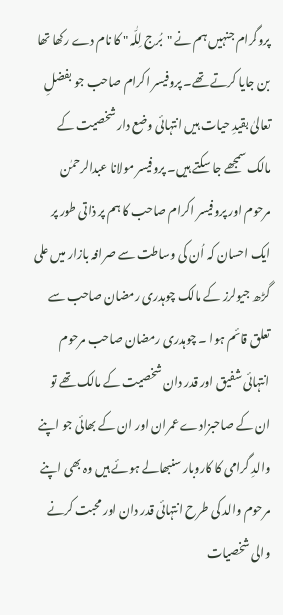پروگرام جنہیں ہم نے "بُرج لِلّٰہ " کا نام دے رکھا تھا بن جایا کرتے تھے۔ پروفیسر اکرام صاحب جو بفضلِ تعالیٰ بقیدِ حیات ہیں انتہائی وضع دار شخصیت کے مالک سمجھے جا سکتے ہیں۔ پروفیسر مولانا عبدالرحمٰن مرحوم اور پروفیسر اکرام صاحب کا ہم پر ذاتی طور پر ایک احسان کہ اُن کی وساطت سے صرافہ بازار میں علی گڑھ جیولرز کے مالک چوہدری رمضان صاحب سے تعلق قائم ہوا ۔ چوہدری رمضان صاحب مرحوم انتہائی شفیق اور قدر دان شخصیت کے مالک تھے تو ان کے صاحبزادے عمران اور ان کے بھائی جو اپنے والدِ گرامی کا کاروبار سنبھالے ہوئے ہیں وہ بھی اپنے مرحوم والد کی طرح انتہائی قدر دان اور محبت کرنے والی شخصیات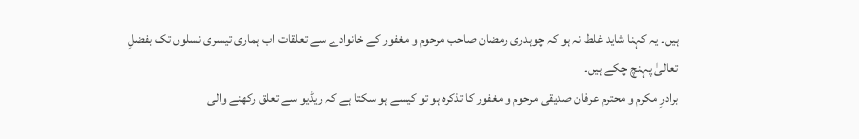ہیں۔ یہ کہنا شاید غلط نہ ہو کہ چوہدری رمضان صاحب مرحوم و مغفور کے خانوادے سے تعلقات اب ہماری تیسری نسلوں تک بفضلِ تعالیٰ پہنچ چکے ہیں۔
برادرِ مکرم و محترم عرفان صدیقی مرحوم و مغفور کا تذکرہ ہو تو کیسے ہو سکتا ہے کہ ریڈیو سے تعلق رکھنے والی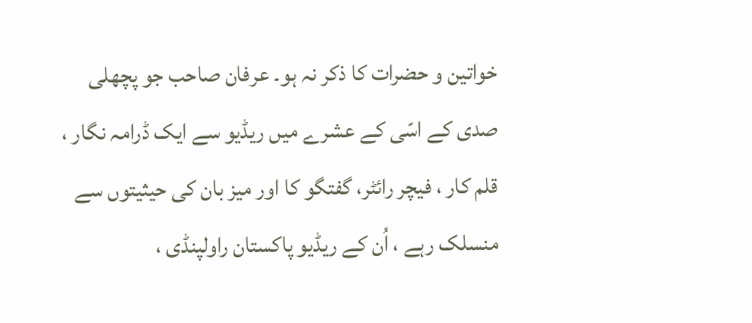خواتین و حضرات کا ذکر نہ ہو۔ عرفان صاحب جو پچھلی صدی کے اسّی کے عشرے میں ریڈیو سے ایک ڈرامہ نگار ، قلم کار ، فیچر رائٹر، گفتگو کا اور میز بان کی حیثیتوں سے منسلک رہے ، اُن کے ریڈیو پاکستان راولپنڈی ،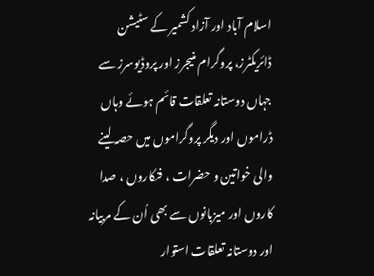اسلام آباد اور آزاد کشمیر کے سٹیشن ڈائریکٹرز، پروگرام منیجرز اور پروڈیوسرز سے جہاں دوستانہ تعلقات قائم ہوئے وہاں ڈراموں اور دیگر پروگراموں میں حصہ لینے والی خواتین و حضرات ، فنکاروں ، صدا کاروں اور میزبانوں سے بھی اُن کے مربیانہ اور دوستانہ تعلقات استوار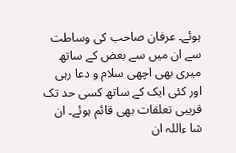ہوئے۔ عرفان صاحب کی وساطت سے ان میں سے بعض کے ساتھ میری بھی اچھی سلام و دعا رہی اور کئی ایک کے ساتھ کسی حد تک قریبی تعلقات بھی قائم ہوئے۔ ان شا ءاللہ ان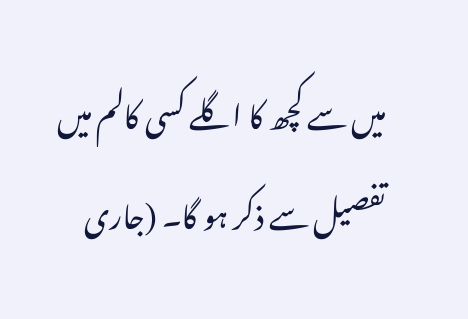میں سے کچھ کا اگلے کسی کالم میں تفصیل سے ذکر ہو گا۔ (جاری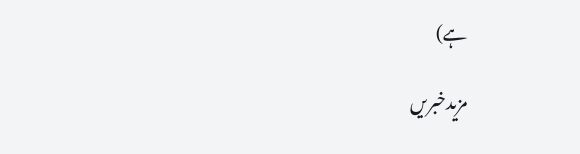ہے)

مزیدخبریں